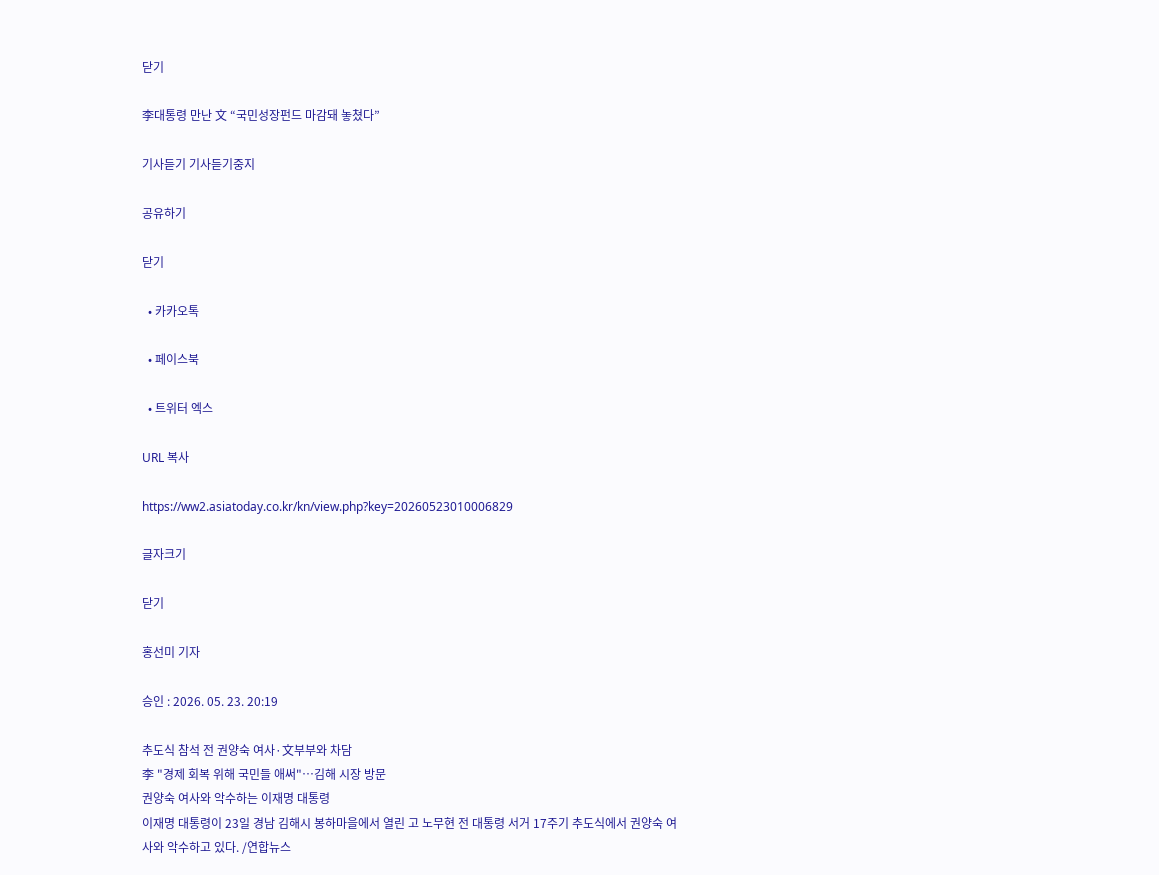닫기

李대통령 만난 文 “국민성장펀드 마감돼 놓쳤다”

기사듣기 기사듣기중지

공유하기

닫기

  • 카카오톡

  • 페이스북

  • 트위터 엑스

URL 복사

https://ww2.asiatoday.co.kr/kn/view.php?key=20260523010006829

글자크기

닫기

홍선미 기자

승인 : 2026. 05. 23. 20:19

추도식 참석 전 권양숙 여사·文부부와 차담
李 "경제 회복 위해 국민들 애써"…김해 시장 방문
권양숙 여사와 악수하는 이재명 대통령
이재명 대통령이 23일 경남 김해시 봉하마을에서 열린 고 노무현 전 대통령 서거 17주기 추도식에서 권양숙 여사와 악수하고 있다. /연합뉴스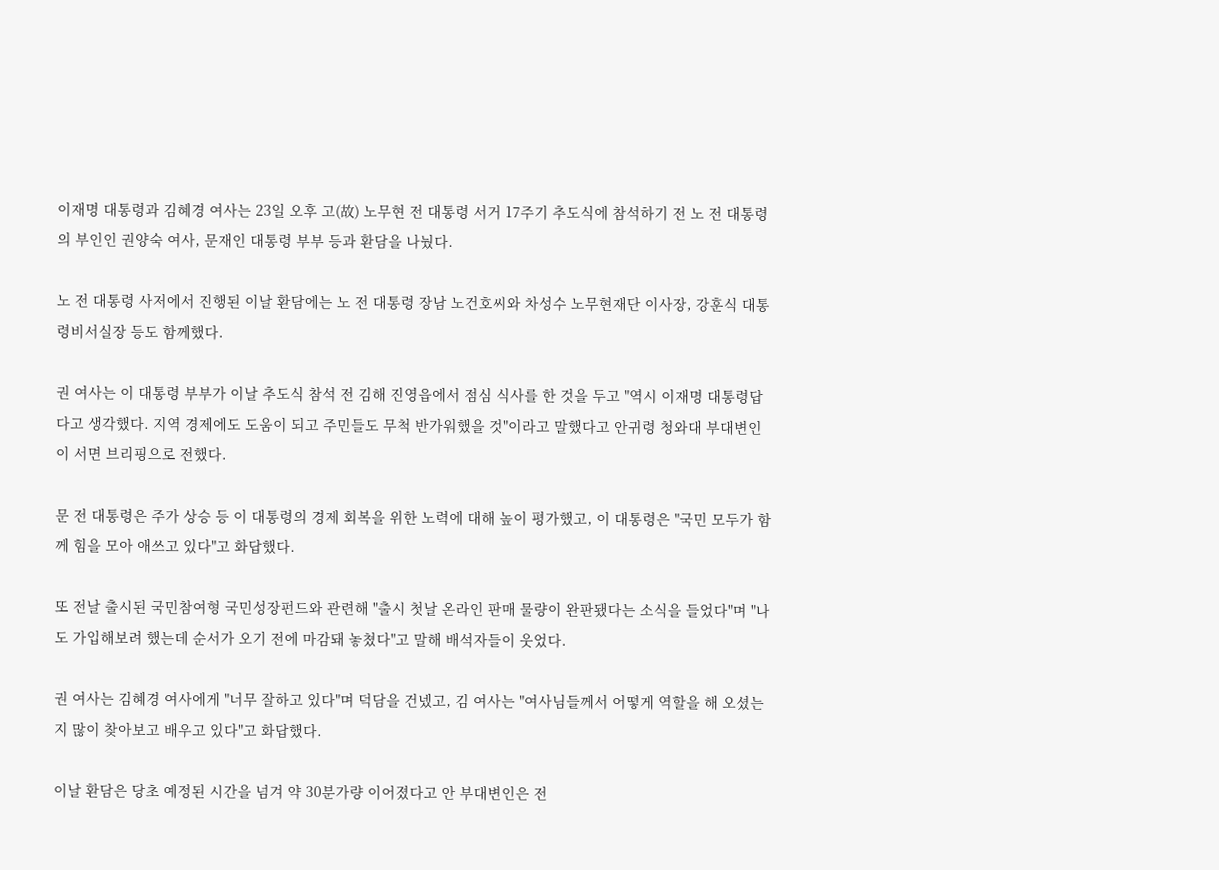이재명 대통령과 김혜경 여사는 23일 오후 고(故) 노무현 전 대통령 서거 17주기 추도식에 참석하기 전 노 전 대통령의 부인인 권양숙 여사, 문재인 대통령 부부 등과 환담을 나눴다.

노 전 대통령 사저에서 진행된 이날 환담에는 노 전 대통령 장남 노건호씨와 차성수 노무현재단 이사장, 강훈식 대통령비서실장 등도 함께했다.

권 여사는 이 대통령 부부가 이날 추도식 참석 전 김해 진영읍에서 점심 식사를 한 것을 두고 "역시 이재명 대통령답다고 생각했다. 지역 경제에도 도움이 되고 주민들도 무척 반가워했을 것"이라고 말했다고 안귀령 청와대 부대변인이 서면 브리핑으로 전했다.

문 전 대통령은 주가 상승 등 이 대통령의 경제 회복을 위한 노력에 대해 높이 평가했고, 이 대통령은 "국민 모두가 함께 힘을 모아 애쓰고 있다"고 화답했다.

또 전날 출시된 국민참여형 국민성장펀드와 관련해 "출시 첫날 온라인 판매 물량이 완판됐다는 소식을 들었다"며 "나도 가입해보려 했는데 순서가 오기 전에 마감돼 놓쳤다"고 말해 배석자들이 웃었다.

권 여사는 김혜경 여사에게 "너무 잘하고 있다"며 덕담을 건넸고, 김 여사는 "여사님들께서 어떻게 역할을 해 오셨는지 많이 찾아보고 배우고 있다"고 화답했다.

이날 환담은 당초 예정된 시간을 넘겨 약 30분가량 이어졌다고 안 부대변인은 전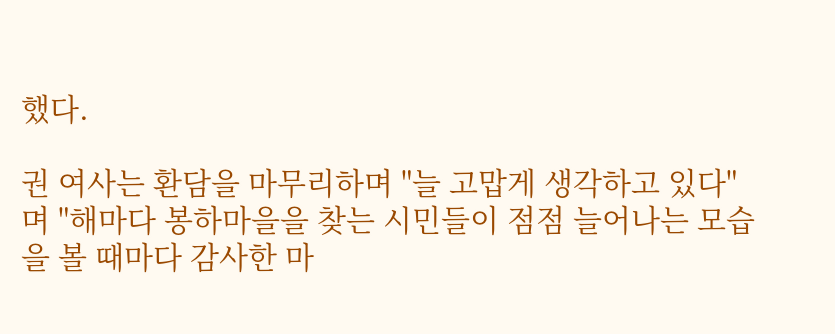했다.

권 여사는 환담을 마무리하며 "늘 고맙게 생각하고 있다"며 "해마다 봉하마을을 찾는 시민들이 점점 늘어나는 모습을 볼 때마다 감사한 마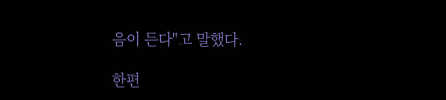음이 든다"고 말했다.

한편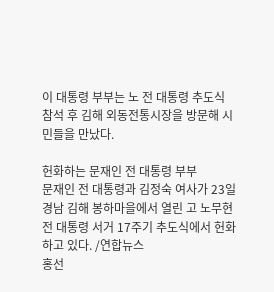이 대통령 부부는 노 전 대통령 추도식 참석 후 김해 외동전통시장을 방문해 시민들을 만났다.

헌화하는 문재인 전 대통령 부부
문재인 전 대통령과 김정숙 여사가 23일 경남 김해 봉하마을에서 열린 고 노무현 전 대통령 서거 17주기 추도식에서 헌화하고 있다. /연합뉴스
홍선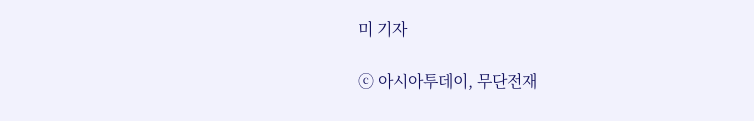미 기자

ⓒ 아시아투데이, 무단전재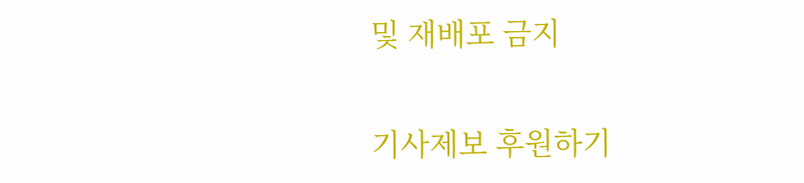및 재배포 금지

기사제보 후원하기